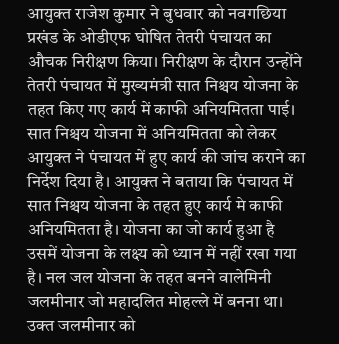आयुक्त राजेश कुमार ने बुधवार को नवगछिया प्रखंड के ओडीएफ घोषित तेतरी पंचायत का औचक निरीक्षण किया। निरीक्षण के दौरान उन्होंने तेतरी पंचायत में मुख्यमंत्री सात निश्चय योजना के तहत किए गए कार्य में काफी अनियमितता पाई। सात निश्चय योजना में अनियमितता को लेकर आयुक्त ने पंचायत में हुए कार्य की जांच कराने का निर्देश दिया है। आयुक्त ने बताया कि पंचायत में सात निश्चय योजना के तहत हुए कार्य मे काफी अनियमितता है। योजना का जो कार्य हुआ है उसमें योजना के लक्ष्य को ध्यान में नहीं रखा गया है। नल जल योजना के तहत बनने वालेमिनी जलमीनार जो महादलित मोहल्ले में बनना था। उक्त जलमीनार को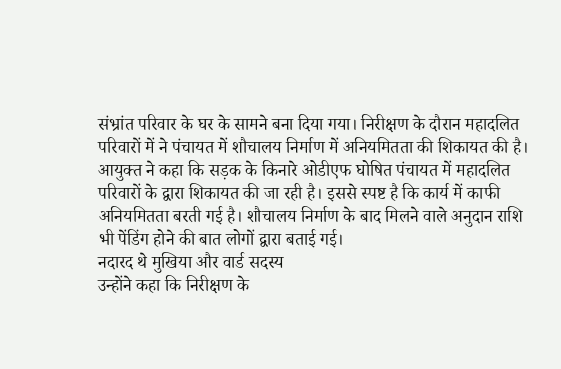संभ्रांत परिवार के घर के सामने बना दिया गया। निरीक्षण के दौरान महादलित परिवारों में ने पंचायत में शौचालय निर्माण में अनियमितता की शिकायत की है। आयुक्त ने कहा कि सड़क के किनारे ओडीएफ घोषित पंचायत में महादलित परिवारों के द्वारा शिकायत की जा रही है। इससे स्पष्ट है कि कार्य में काफी अनियमितता बरती गई है। शौचालय निर्माण के बाद मिलने वाले अनुदान राशि भी पेंडिंग होने की बात लोगों द्वारा बताई गई।
नदारद थे मुखिया और वार्ड सदस्य
उन्होंने कहा कि निरीक्षण के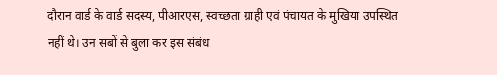दौरान वार्ड के वार्ड सदस्य, पीआरएस, स्वच्छता ग्राही एवं पंचायत के मुखिया उपस्थित नहीं थे। उन सबों से बुला कर इस संबंध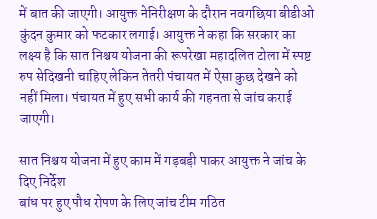में बात की जाएगी। आयुक्त नेनिरीक्षण के दौरान नवगछिया बीडीओ कुंदन कुमार को फटकार लगाई। आयुक्त ने कहा कि सरकार का लक्ष्य है कि सात निश्चय योजना की रूपरेखा महादलित टोला में स्पष्ट रुप सेदिखनी चाहिए लेकिन तेतरी पंचायत में ऐसा कुछ देखने को नहीं मिला। पंचायत में हुए सभी कार्य की गहनता से जांच कराई जाएगी।

सात निश्चय योजना में हुए काम में गड़बड़ी पाकर आयुक्त ने जांच के दिए निर्देश
बांध पर हुए पौध रोपण के लिए जांच टीम गठित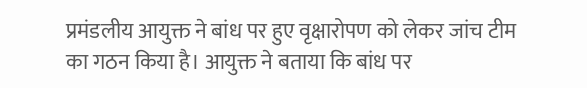प्रमंडलीय आयुक्त ने बांध पर हुए वृक्षारोपण को लेकर जांच टीम का गठन किया है। आयुक्त ने बताया कि बांध पर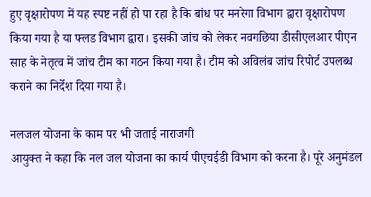हुए वृक्षारोपण में यह स्पष्ट नहीं हो पा रहा है कि बांध पर मनरेगा विभाग द्वारा वृक्षारोपण किया गया है या फ्लड विभाग द्वारा। इसकी जांच को लेकर नवगछिया डीसीएलआर पीएन साह के नेतृत्व में जांच टीम का गठन किया गया है। टीम को अविलंब जांच रिपोर्ट उपलब्ध कराने का निर्देश दिया गया है।

नलजल योजना के काम पर भी जताई नाराजगी
आयुक्त ने कहा कि नल जल योजना का कार्य पीएचईडी विभाग को करना है। पूरे अनुमंडल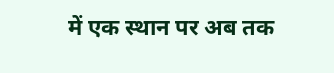में एक स्थान पर अब तक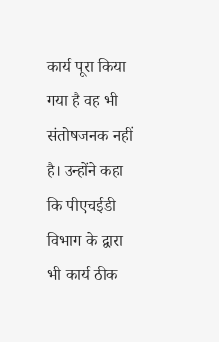कार्य पूरा किया गया है वह भी संतोषजनक नहीं है। उन्होंने कहा कि पीएचईडी विभाग के द्वारा भी कार्य ठीक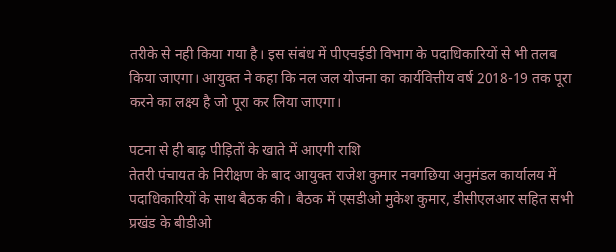तरीके से नही किया गया है। इस संबंध में पीएचईडी विभाग के पदाधिकारियों से भी तलब किया जाएगा। आयुक्त ने कहा कि नल जल योजना का कार्यवित्तीय वर्ष 2018-19 तक पूरा करने का लक्ष्य है जो पूरा कर लिया जाएगा।

पटना से ही बाढ़ पीड़ितों के खाते में आएगी राशि
तेतरी पंचायत के निरीक्षण के बाद आयुक्त राजेश कुमार नवगछिया अनुमंडल कार्यालय में पदाधिकारियों के साथ बैठक की। बैठक में एसडीओ मुकेश कुमार, डीसीएलआर सहित सभी प्रखंड के बीडीओ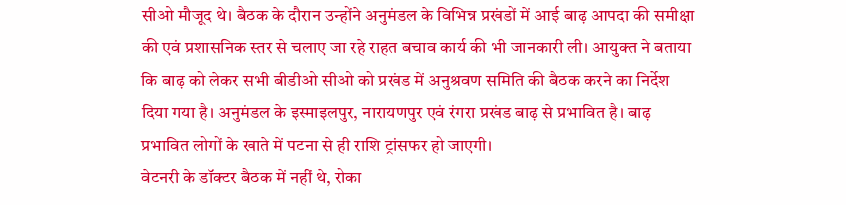सीओ मौजूद थे। बैठक के दौरान उन्होंने अनुमंडल के विभिन्न प्रखंडों में आई बाढ़ आपदा की समीक्षा की एवं प्रशासनिक स्तर से चलाए जा रहे राहत बचाव कार्य की भी जानकारी ली। आयुक्त ने बताया कि बाढ़ को लेकर सभी बीडीओ सीओ को प्रखंड में अनुश्रवण समिति की बैठक करने का निर्देश दिया गया है। अनुमंडल के इस्माइलपुर, नारायणपुर एवं रंगरा प्रखंड बाढ़ से प्रभावित है। बाढ़ प्रभावित लोगों के खाते में पटना से ही राशि ट्रांसफर हो जाएगी।
वेटनरी के डॉक्टर बैठक में नहीं थे, रोका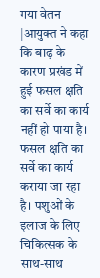गया वेतन |आयुक्त ने कहा कि बाढ़ के कारण प्रखंड में हुई फसल क्षति का सर्वे का कार्य नहीं हो पाया है। फसल क्षति का सर्वे का कार्य कराया जा रहा है। पशुओं के इलाज के लिए चिकित्सक के साथ-साथ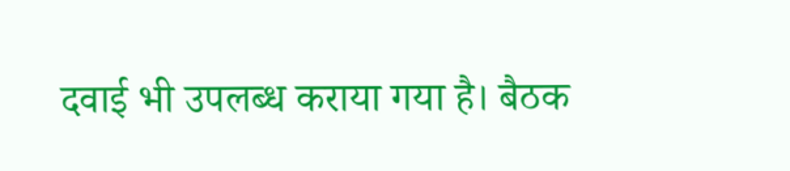दवाई भी उपलब्ध कराया गया है। बैठक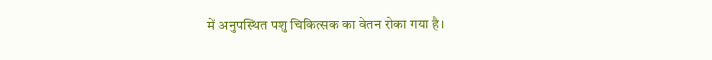में अनुपस्थित पशु चिकित्सक का वेतन रोका गया है।